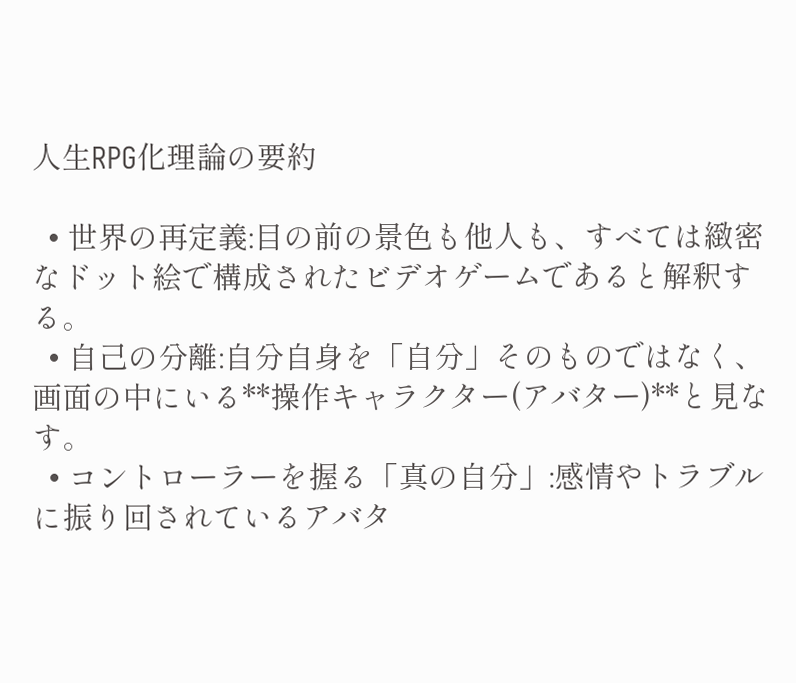人生RPG化理論の要約

  • 世界の再定義:目の前の景色も他人も、すべては緻密なドット絵で構成されたビデオゲームであると解釈する。
  • 自己の分離:自分自身を「自分」そのものではなく、画面の中にいる**操作キャラクター(アバター)**と見なす。
  • コントローラーを握る「真の自分」:感情やトラブルに振り回されているアバタ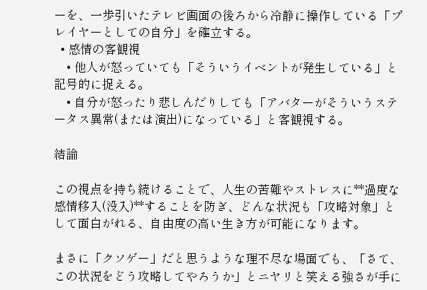ーを、一歩引いたテレビ画面の後ろから冷静に操作している「プレイヤーとしての自分」を確立する。
  • 感情の客観視
    • 他人が怒っていても「そういうイベントが発生している」と記号的に捉える。
    • 自分が怒ったり悲しんだりしても「アバターがそういうステータス異常(または演出)になっている」と客観視する。

結論

この視点を持ち続けることで、人生の苦難やストレスに**過度な感情移入(没入)**することを防ぎ、どんな状況も「攻略対象」として面白がれる、自由度の高い生き方が可能になります。

まさに「クソゲー」だと思うような理不尽な場面でも、「さて、この状況をどう攻略してやろうか」とニヤリと笑える強さが手に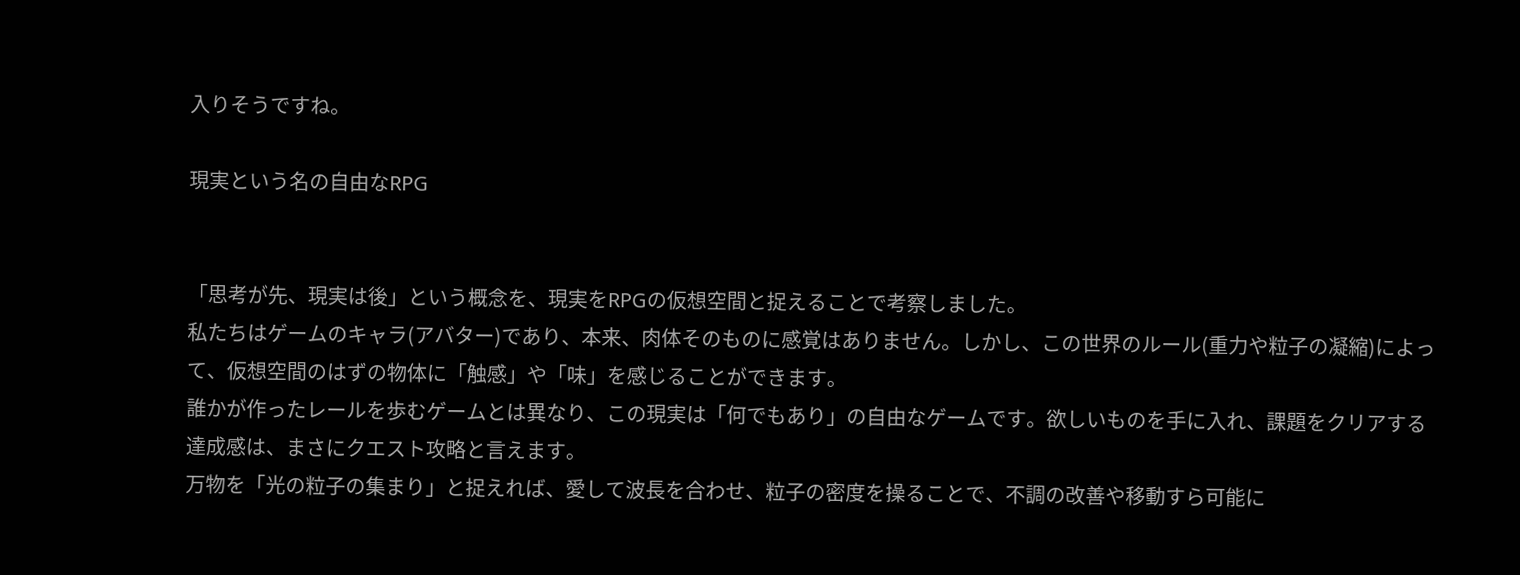入りそうですね。

現実という名の自由なRPG


「思考が先、現実は後」という概念を、現実をRPGの仮想空間と捉えることで考察しました。
私たちはゲームのキャラ(アバター)であり、本来、肉体そのものに感覚はありません。しかし、この世界のルール(重力や粒子の凝縮)によって、仮想空間のはずの物体に「触感」や「味」を感じることができます。
誰かが作ったレールを歩むゲームとは異なり、この現実は「何でもあり」の自由なゲームです。欲しいものを手に入れ、課題をクリアする達成感は、まさにクエスト攻略と言えます。
万物を「光の粒子の集まり」と捉えれば、愛して波長を合わせ、粒子の密度を操ることで、不調の改善や移動すら可能に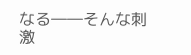なる――そんな刺激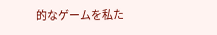的なゲームを私た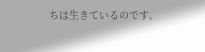ちは生きているのです。